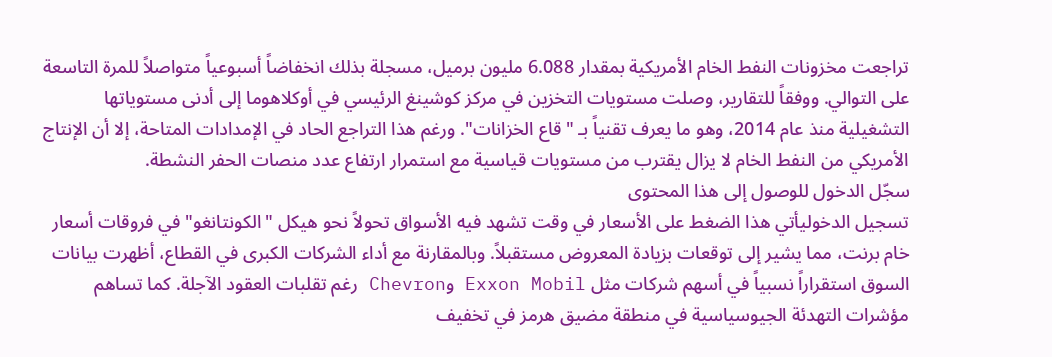تراجعت مخزونات النفط الخام الأمريكية بمقدار 6.088 مليون برميل، مسجلة بذلك انخفاضاً أسبوعياً متواصلاً للمرة التاسعة على التوالي. ووفقاً للتقارير، وصلت مستويات التخزين في مركز كوشينغ الرئيسي في أوكلاهوما إلى أدنى مستوياتها التشغيلية منذ عام 2014، وهو ما يعرف تقنياً بـ "قاع الخزانات". ورغم هذا التراجع الحاد في الإمدادات المتاحة، إلا أن الإنتاج الأمريكي من النفط الخام لا يزال يقترب من مستويات قياسية مع استمرار ارتفاع عدد منصات الحفر النشطة.
سجّل الدخول للوصول إلى هذا المحتوى
تسجيل الدخوليأتي هذا الضغط على الأسعار في وقت تشهد فيه الأسواق تحولاً نحو هيكل "الكونتانغو" في فروقات أسعار خام برنت، مما يشير إلى توقعات بزيادة المعروض مستقبلاً. وبالمقارنة مع أداء الشركات الكبرى في القطاع، أظهرت بيانات السوق استقراراً نسبياً في أسهم شركات مثل Exxon Mobil وChevron رغم تقلبات العقود الآجلة. كما تساهم مؤشرات التهدئة الجيوسياسية في منطقة مضيق هرمز في تخفيف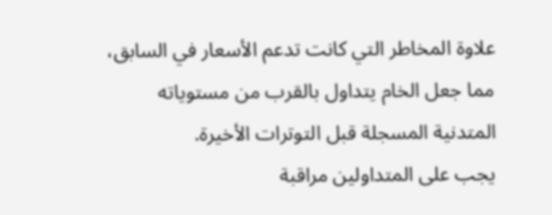علاوة المخاطر التي كانت تدعم الأسعار في السابق، مما جعل الخام يتداول بالقرب من مستوياته المتدنية المسجلة قبل التوترات الأخيرة.
يجب على المتداولين مراقبة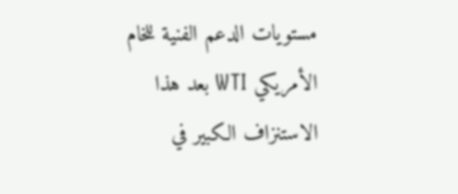مستويات الدعم الفنية للخام الأمريكي WTI بعد هذا الاستنزاف الكبير في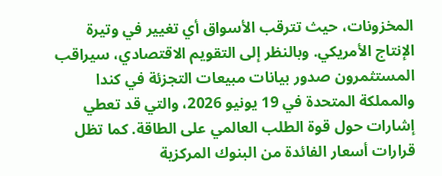المخزونات، حيث تترقب الأسواق أي تغيير في وتيرة الإنتاج الأمريكي. وبالنظر إلى التقويم الاقتصادي، سيراقب المستثمرون صدور بيانات مبيعات التجزئة في كندا والمملكة المتحدة في 19 يونيو 2026، والتي قد تعطي إشارات حول قوة الطلب العالمي على الطاقة. كما تظل قرارات أسعار الفائدة من البنوك المركزية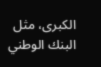الكبرى، مثل البنك الوطني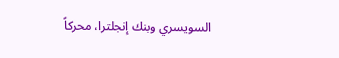السويسري وبنك إنجلترا، محركاً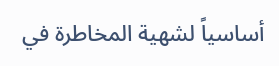أساسياً لشهية المخاطرة في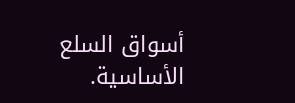أسواق السلع الأساسية.